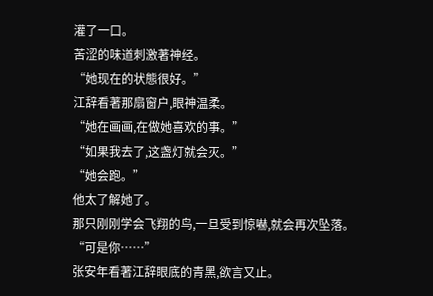灌了一口。
苦涩的味道刺激著神经。
“她现在的状態很好。”
江辞看著那扇窗户,眼神温柔。
“她在画画,在做她喜欢的事。”
“如果我去了,这盏灯就会灭。”
“她会跑。”
他太了解她了。
那只刚刚学会飞翔的鸟,一旦受到惊嚇,就会再次坠落。
“可是你……”
张安年看著江辞眼底的青黑,欲言又止。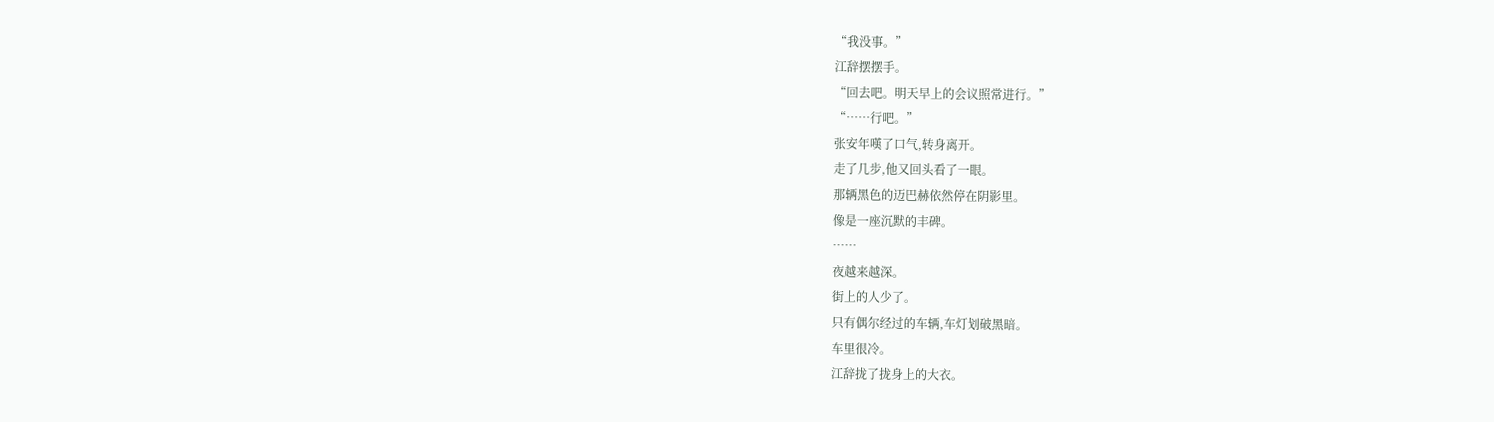“我没事。”
江辞摆摆手。
“回去吧。明天早上的会议照常进行。”
“……行吧。”
张安年嘆了口气,转身离开。
走了几步,他又回头看了一眼。
那辆黑色的迈巴赫依然停在阴影里。
像是一座沉默的丰碑。
……
夜越来越深。
街上的人少了。
只有偶尔经过的车辆,车灯划破黑暗。
车里很冷。
江辞拢了拢身上的大衣。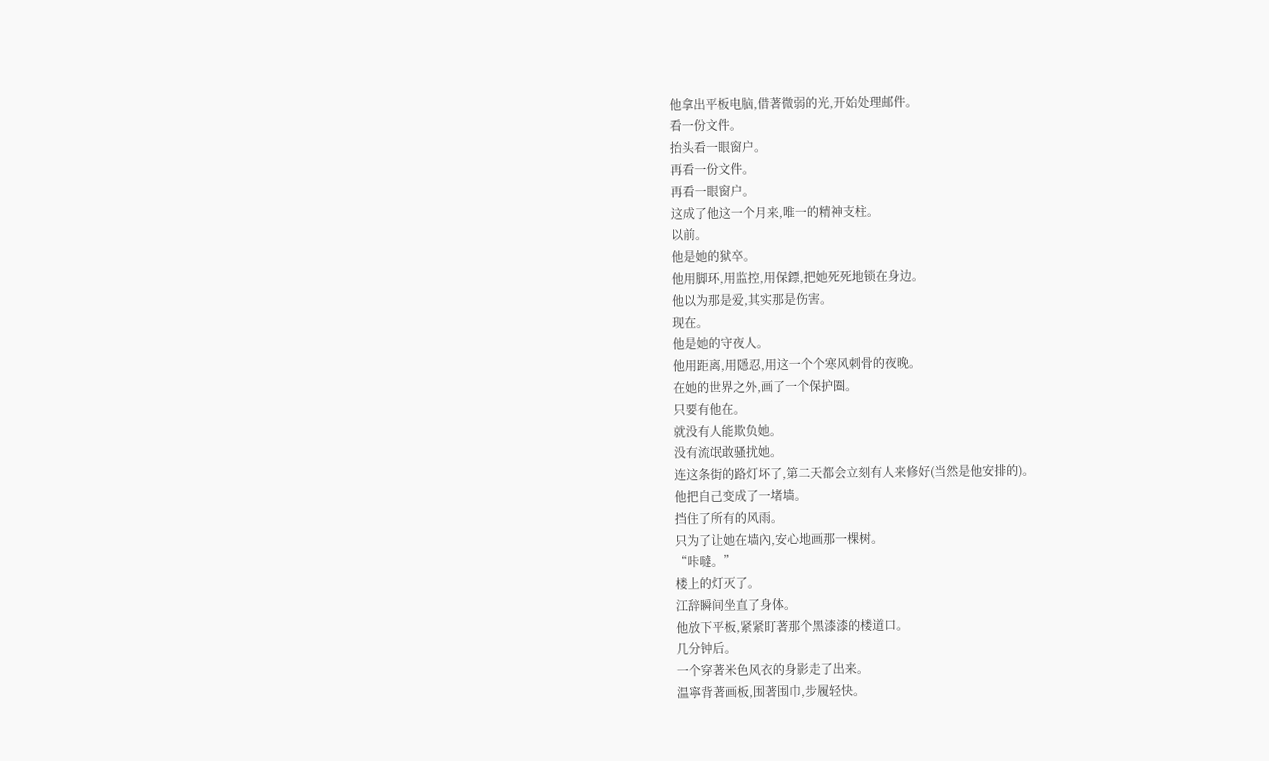他拿出平板电脑,借著微弱的光,开始处理邮件。
看一份文件。
抬头看一眼窗户。
再看一份文件。
再看一眼窗户。
这成了他这一个月来,唯一的精神支柱。
以前。
他是她的狱卒。
他用脚环,用监控,用保鏢,把她死死地锁在身边。
他以为那是爱,其实那是伤害。
现在。
他是她的守夜人。
他用距离,用隱忍,用这一个个寒风刺骨的夜晚。
在她的世界之外,画了一个保护圈。
只要有他在。
就没有人能欺负她。
没有流氓敢骚扰她。
连这条街的路灯坏了,第二天都会立刻有人来修好(当然是他安排的)。
他把自己变成了一堵墙。
挡住了所有的风雨。
只为了让她在墙內,安心地画那一棵树。
“咔噠。”
楼上的灯灭了。
江辞瞬间坐直了身体。
他放下平板,紧紧盯著那个黑漆漆的楼道口。
几分钟后。
一个穿著米色风衣的身影走了出来。
温寧背著画板,围著围巾,步履轻快。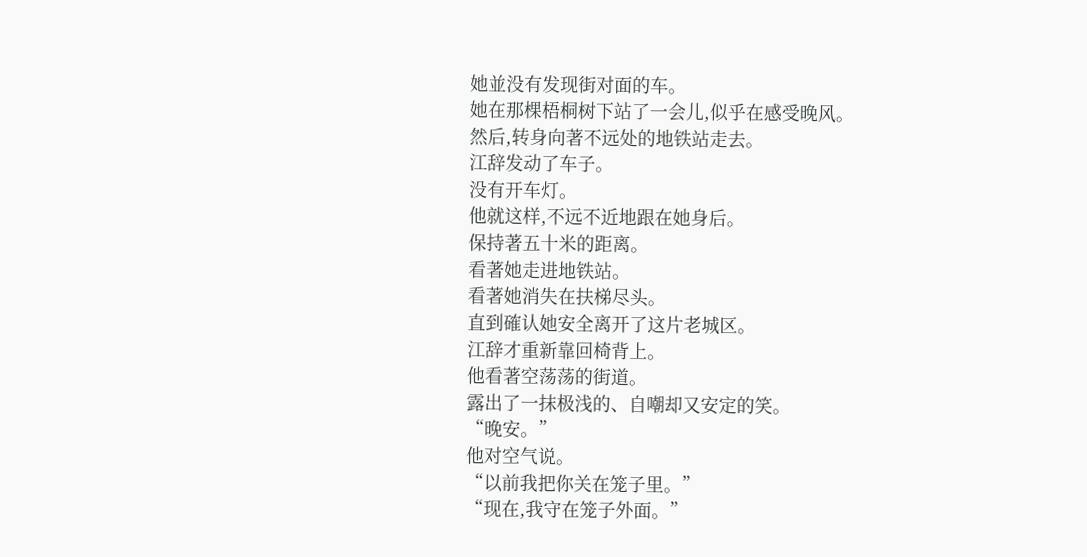她並没有发现街对面的车。
她在那棵梧桐树下站了一会儿,似乎在感受晚风。
然后,转身向著不远处的地铁站走去。
江辞发动了车子。
没有开车灯。
他就这样,不远不近地跟在她身后。
保持著五十米的距离。
看著她走进地铁站。
看著她消失在扶梯尽头。
直到確认她安全离开了这片老城区。
江辞才重新靠回椅背上。
他看著空荡荡的街道。
露出了一抹极浅的、自嘲却又安定的笑。
“晚安。”
他对空气说。
“以前我把你关在笼子里。”
“现在,我守在笼子外面。”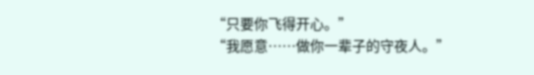“只要你飞得开心。”
“我愿意……做你一辈子的守夜人。”